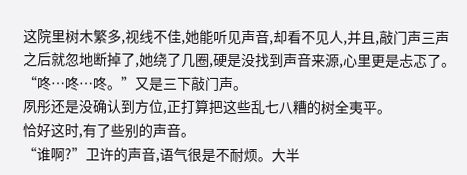这院里树木繁多,视线不佳,她能听见声音,却看不见人,并且,敲门声三声之后就忽地断掉了,她绕了几圈,硬是没找到声音来源,心里更是忐忑了。
“咚…咚…咚。”又是三下敲门声。
夙彤还是没确认到方位,正打算把这些乱七八糟的树全夷平。
恰好这时,有了些别的声音。
“谁啊?”卫许的声音,语气很是不耐烦。大半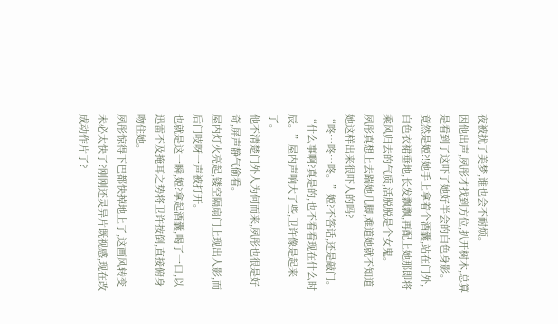夜被扰了美梦,谁也会不耐烦。
因他出声,夙彤才找到方位,扒开树木,总算是看到了这吓了她好半会的白色身影。
竟然是姬?!她手上拿着个酒囊,站在门外,白色衣裙垂地,长发飘飘,再配上她那即将乘风归去的气质,活脱脱是个女鬼。
夙彤真想上去踹她几脚,难道她就不知道她这样出来很吓人的吗?
“咚…咚…咚。”姬?不答话,还是敲门。
“什么事啊?真是的,也不看看现在什么时辰。”屋内声响大了些,卫许像是起来了。
他不清楚门外人为何而来,夙彤也很是好奇,屏声静气偷看。
屋内灯火亮起,镂空隔扇门上现出人影,而后门吱呀一声被打开。
也就是这一瞬,姬?拿起酒囊,喝了一口,以迅雷不及掩耳之势将卫许按倒,直接俯身吻住她。
夙彤惊得下巴都快掉地上了,这画风转变未必太快了?刚刚还灵异片既视感,现在改成动作片了?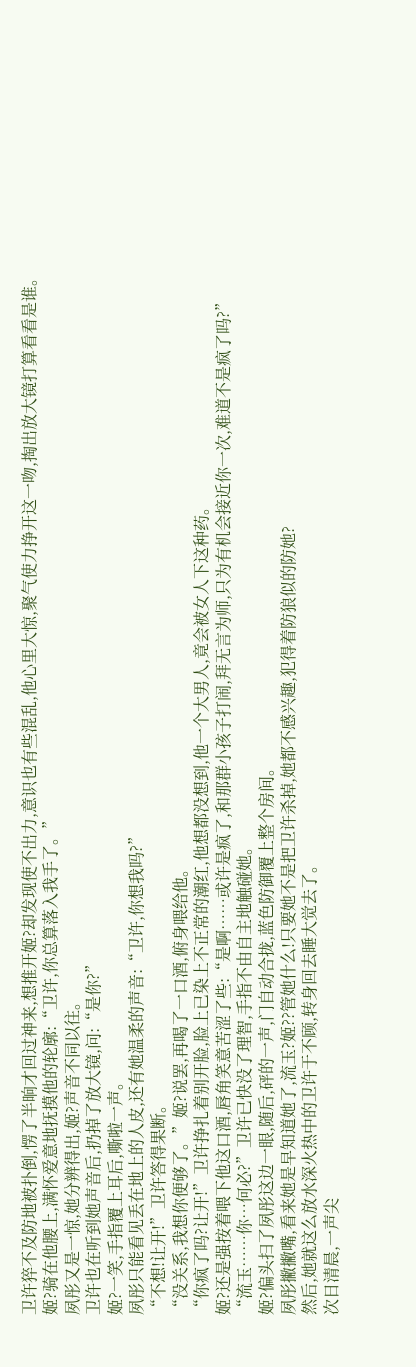卫许猝不及防地被扑倒,愣了半晌才回过神来,想推开姬?却发现使不出力,意识也有些混乱,他心里大惊,聚气使力挣开这一吻,掏出放大镜打算看看是谁。
姬?骑在他腰上,满怀爱意地抚摸他的轮廓:“卫许,你总算落入我手了。”
夙彤又是一惊,她分辨得出,姬?声音不同以往。
卫许也在听到她声音后,扔掉了放大镜,问:“是你?”
姬?一笑,手指覆上耳后,嘶啦一声。
夙彤只能看见丢在地上的人皮,还有她温柔的声音:“卫许,你想我吗?”
“不想!让开!”卫许答得果断。
“没关系,我想你便够了。”姬?说罢,再喝了一口酒,俯身喂给他。
“你疯了吗?让开!”卫许挣扎着别开脸,脸上已染上不正常的潮红,他想都没想到,他一个大男人,竟会被女人下这种药。
姬?还是强按着喂下他这口酒,唇角笑意苦涩了些:“是啊……或许是疯了,和那群小孩子打闹,拜无言为师,只为有机会接近你一次,难道不是疯了吗?”
“流玉……你…何必?”卫许已快没了理智,手指不由自主地触碰她。
姬?偏头扫了夙彤这边一眼,随后,砰的一声,门自动合拢,蓝色防御覆上整个房间。
夙彤撇撇嘴,看来她是早知道她了,流玉?姬??管她什么!只要她不是把卫许杀掉,她都不感兴趣,犯得着防狼似的防她?
然后,她就这么放水深火热中的卫许于不顾,转身回去睡大觉去了。
次日清晨,一声尖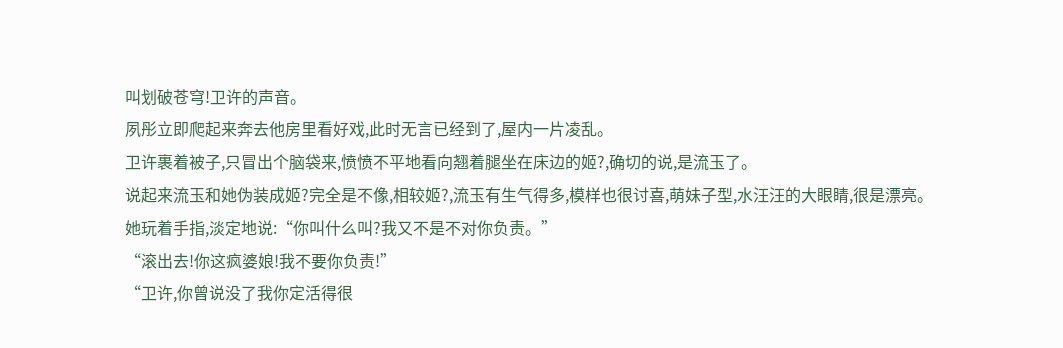叫划破苍穹!卫许的声音。
夙彤立即爬起来奔去他房里看好戏,此时无言已经到了,屋内一片凌乱。
卫许裹着被子,只冒出个脑袋来,愤愤不平地看向翘着腿坐在床边的姬?,确切的说,是流玉了。
说起来流玉和她伪装成姬?完全是不像,相较姬?,流玉有生气得多,模样也很讨喜,萌妹子型,水汪汪的大眼睛,很是漂亮。
她玩着手指,淡定地说:“你叫什么叫?我又不是不对你负责。”
“滚出去!你这疯婆娘!我不要你负责!”
“卫许,你曾说没了我你定活得很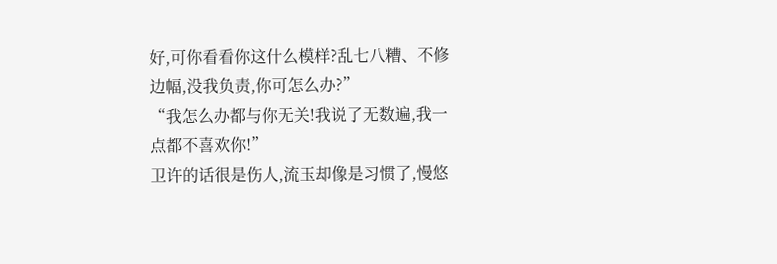好,可你看看你这什么模样?乱七八糟、不修边幅,没我负责,你可怎么办?”
“我怎么办都与你无关!我说了无数遍,我一点都不喜欢你!”
卫许的话很是伤人,流玉却像是习惯了,慢悠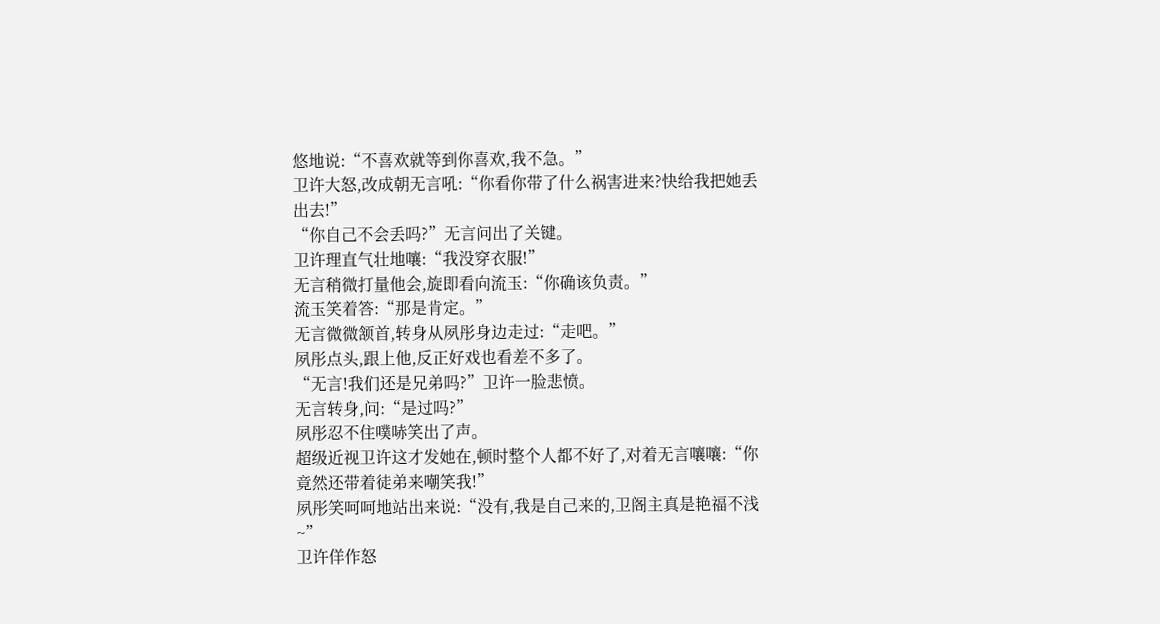悠地说:“不喜欢就等到你喜欢,我不急。”
卫许大怒,改成朝无言吼:“你看你带了什么祸害进来?快给我把她丢出去!”
“你自己不会丢吗?”无言问出了关键。
卫许理直气壮地嚷:“我没穿衣服!”
无言稍微打量他会,旋即看向流玉:“你确该负责。”
流玉笑着答:“那是肯定。”
无言微微颔首,转身从夙彤身边走过:“走吧。”
夙彤点头,跟上他,反正好戏也看差不多了。
“无言!我们还是兄弟吗?”卫许一脸悲愤。
无言转身,问:“是过吗?”
夙彤忍不住噗哧笑出了声。
超级近视卫许这才发她在,顿时整个人都不好了,对着无言嚷嚷:“你竟然还带着徒弟来嘲笑我!”
夙彤笑呵呵地站出来说:“没有,我是自己来的,卫阁主真是艳福不浅~”
卫许佯作怒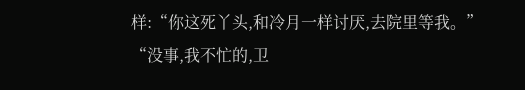样:“你这死丫头,和冷月一样讨厌,去院里等我。”
“没事,我不忙的,卫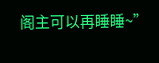阁主可以再睡睡~”